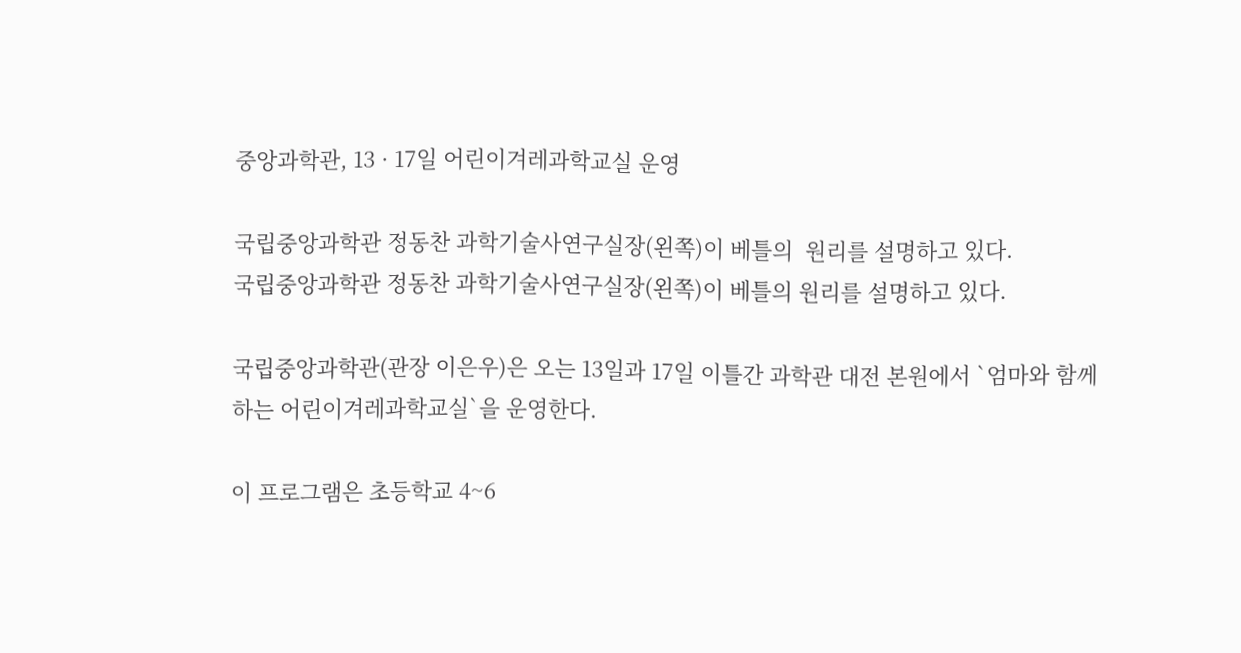중앙과학관, 13 · 17일 어린이겨레과학교실 운영

국립중앙과학관 정동찬 과학기술사연구실장(왼쪽)이 베틀의  원리를 설명하고 있다.
국립중앙과학관 정동찬 과학기술사연구실장(왼쪽)이 베틀의 원리를 설명하고 있다.

국립중앙과학관(관장 이은우)은 오는 13일과 17일 이틀간 과학관 대전 본원에서 `엄마와 함께하는 어린이겨레과학교실`을 운영한다.

이 프로그램은 초등학교 4~6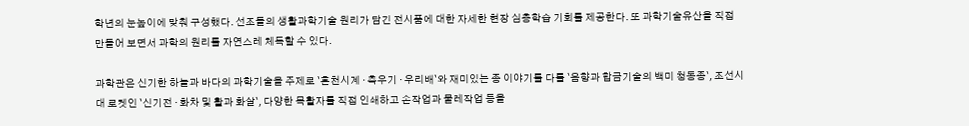학년의 눈높이에 맞춰 구성했다. 선조들의 생활과학기술 원리가 담긴 전시품에 대한 자세한 현장 심층학습 기회를 제공한다. 또 과학기술유산을 직접 만들어 보면서 과학의 원리를 자연스레 체득할 수 있다.

과학관은 신기한 하늘과 바다의 과학기술을 주제로 `혼천시계 · 측우기 · 우리배`와 재미있는 종 이야기를 다룰 `음향과 합금기술의 백미 청동종`, 조선시대 로켓인 `신기전 · 화차 및 활과 화살`, 다양한 목활자를 직접 인쇄하고 손작업과 물레작업 등을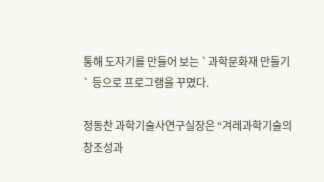통해 도자기를 만들어 보는 `과학문화재 만들기` 등으로 프로그램을 꾸몄다.

정동찬 과학기술사연구실장은 “겨레과학기술의 창조성과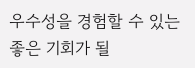우수성을 경험할 수 있는 좋은 기회가 될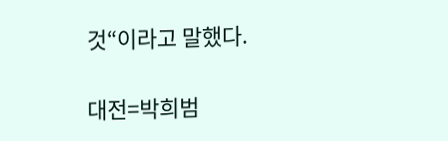것“이라고 말했다.

대전=박희범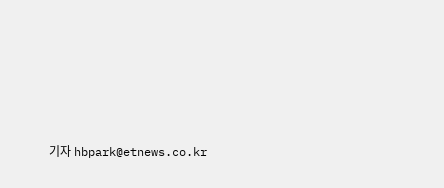기자 hbpark@etnews.co.kr